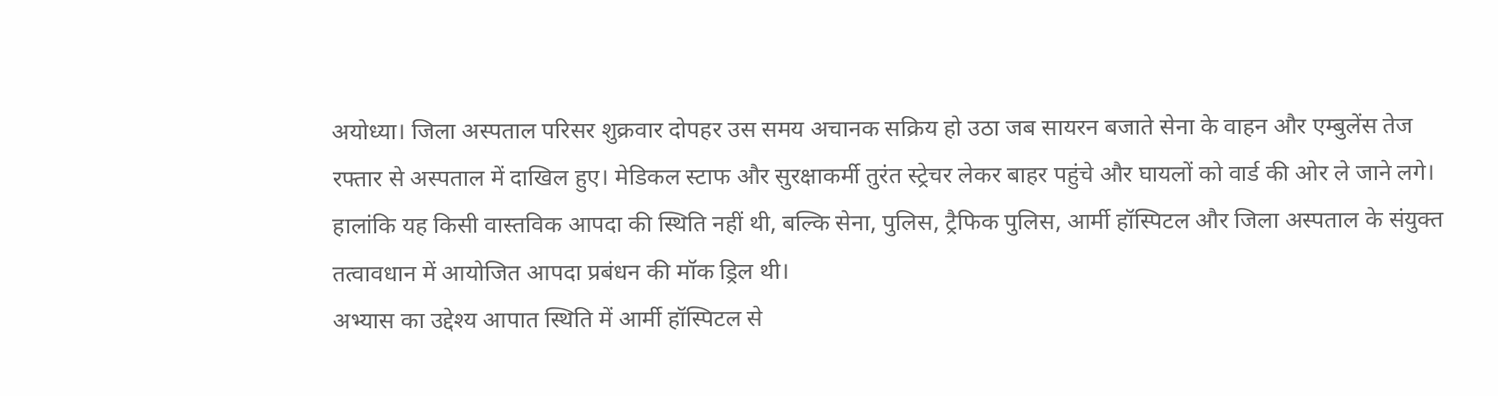अयोध्या। जिला अस्पताल परिसर शुक्रवार दोपहर उस समय अचानक सक्रिय हो उठा जब सायरन बजाते सेना के वाहन और एम्बुलेंस तेज रफ्तार से अस्पताल में दाखिल हुए। मेडिकल स्टाफ और सुरक्षाकर्मी तुरंत स्ट्रेचर लेकर बाहर पहुंचे और घायलों को वार्ड की ओर ले जाने लगे। हालांकि यह किसी वास्तविक आपदा की स्थिति नहीं थी, बल्कि सेना, पुलिस, ट्रैफिक पुलिस, आर्मी हॉस्पिटल और जिला अस्पताल के संयुक्त तत्वावधान में आयोजित आपदा प्रबंधन की मॉक ड्रिल थी।
अभ्यास का उद्देश्य आपात स्थिति में आर्मी हॉस्पिटल से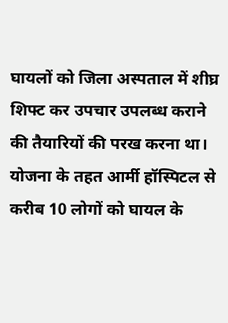घायलों को जिला अस्पताल में शीघ्र शिफ्ट कर उपचार उपलब्ध कराने की तैयारियों की परख करना था। योजना के तहत आर्मी हॉस्पिटल से करीब 10 लोगों को घायल के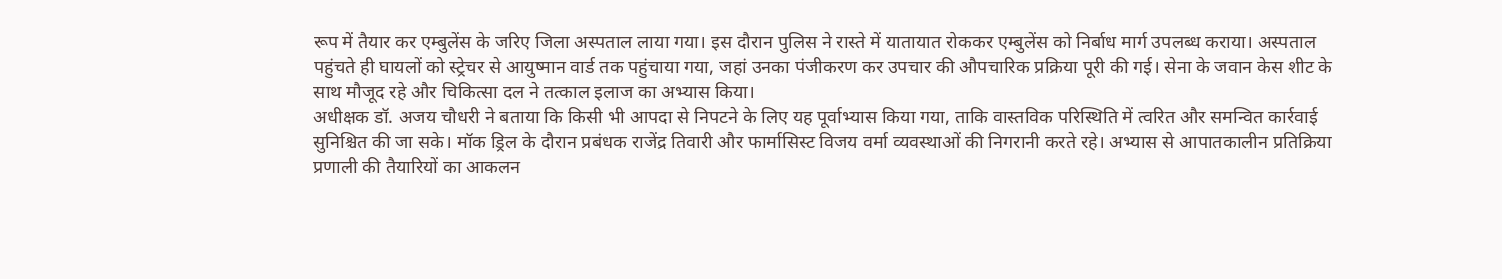रूप में तैयार कर एम्बुलेंस के जरिए जिला अस्पताल लाया गया। इस दौरान पुलिस ने रास्ते में यातायात रोककर एम्बुलेंस को निर्बाध मार्ग उपलब्ध कराया। अस्पताल पहुंचते ही घायलों को स्ट्रेचर से आयुष्मान वार्ड तक पहुंचाया गया, जहां उनका पंजीकरण कर उपचार की औपचारिक प्रक्रिया पूरी की गई। सेना के जवान केस शीट के साथ मौजूद रहे और चिकित्सा दल ने तत्काल इलाज का अभ्यास किया।
अधीक्षक डॉ. अजय चौधरी ने बताया कि किसी भी आपदा से निपटने के लिए यह पूर्वाभ्यास किया गया, ताकि वास्तविक परिस्थिति में त्वरित और समन्वित कार्रवाई सुनिश्चित की जा सके। मॉक ड्रिल के दौरान प्रबंधक राजेंद्र तिवारी और फार्मासिस्ट विजय वर्मा व्यवस्थाओं की निगरानी करते रहे। अभ्यास से आपातकालीन प्रतिक्रिया प्रणाली की तैयारियों का आकलन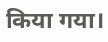किया गया।